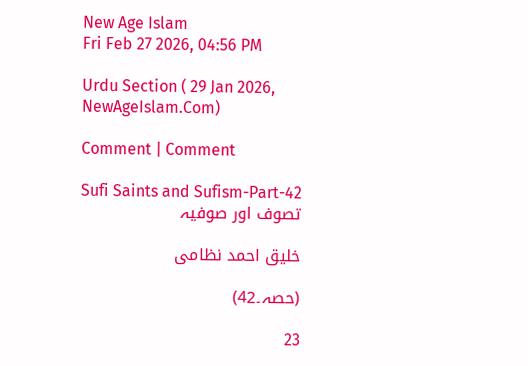New Age Islam
Fri Feb 27 2026, 04:56 PM

Urdu Section ( 29 Jan 2026, NewAgeIslam.Com)

Comment | Comment

Sufi Saints and Sufism-Part-42 تصوف اور صوفیہ

خلیق احمد نظامی

(حصہ۔42)

23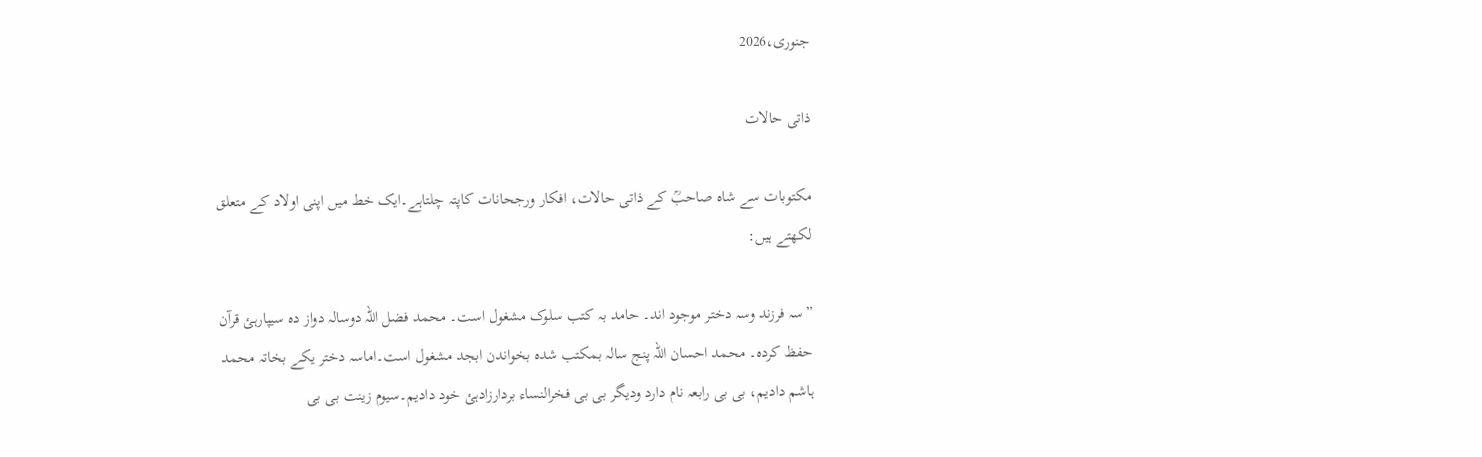جنوری،2026

ذاتی حالات

مکتوبات سے شاہ صاحبؒ کے ذاتی حالات، افکار ورجحانات کاپتہ چلتاہے۔ایک خط میں اپنی اولاد کے متعلق لکھتے ہیں:

”سہ فرزند وسہ دختر موجود اند۔ حامد بہ کتب سلوک مشغول است۔ محمد فضل اللہ دوسالہ دواز دہ سیپارہئ قرآن حفظ کردہ۔ محمد احسان اللہ پنج سالہ بمکتب شدہ بخواندن ابجد مشغول است۔اماسہ دختر یکے بخاتہ محمد ہاشم دادیم، بی بی رابعہ نام دارد ودیگر بی بی فخرالنساء بردارزادہئ خود دادیم۔سیوم زینت بی بی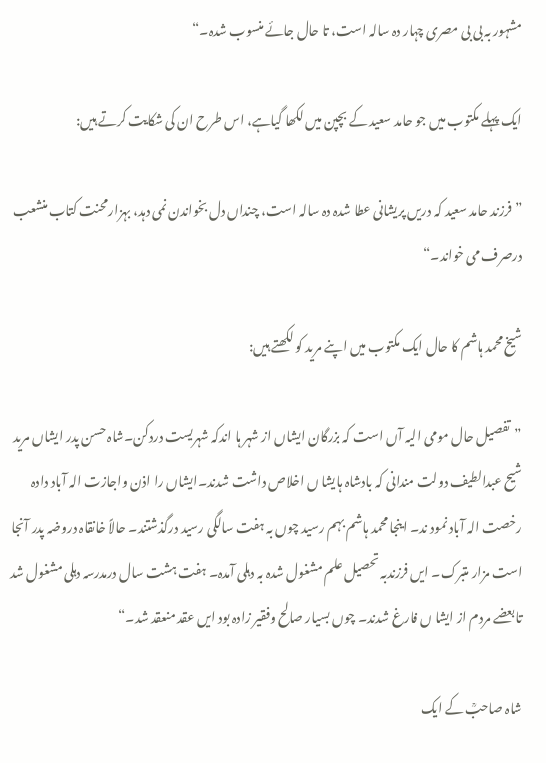مشہور بہ بی بی مصری چہار دہ سالہ است، تا حال جائے منسوب شدہ۔“

ایک پہلے مکتوب میں جو حامد سعید کے بچپن میں لکھا گیاہے، اس طرح ان کی شکایت کرتے ہیں:

”فرزند حامد سعید کہ دریں پریشانی عطا شدہ دہ سالہ است، چنداں دل بخواندن نمی دہد، بہزارمحنت کتاب منشعب درصرف می خواند۔“

شیخ محمد ہاشم کا حال ایک مکتوب میں اپنے مرید کو لکھتے ہیں:

”تفصیل حال مومی الیہ آں است کہ بزرگان ایشاں از شہر ہا اندکہ شہریست دردکن۔شاہ حسن پدر ایشاں مرید شیح عبدالطیف دولت مندانی کہ بادشاہ ہایشا ں اخلاص داشت شدند۔ایشاں را اذن واجازت الہ آباد دادہ رخصت الہ آباد نمود ند۔ اینجا محمد ہاشم بہم رسید چوں بہ ہفت سالگی رسید درگذشتند۔ حالاً خانقاہ دروضہ پدر آنجا است مزار متبرک۔ ایں فرزندبہ تحصیل علم مشغول شدہ بہ دہلی آمدہ۔ ہفت ہشت سال درمدرسہ دہلی مشغول شد تابعضے مردم از ایشا ں فارغ شدند۔ چوں بسیار صالح وفقیر زادہ بود ایں عقد منعقد شد۔“

شاہ صاحبؒ کے ایک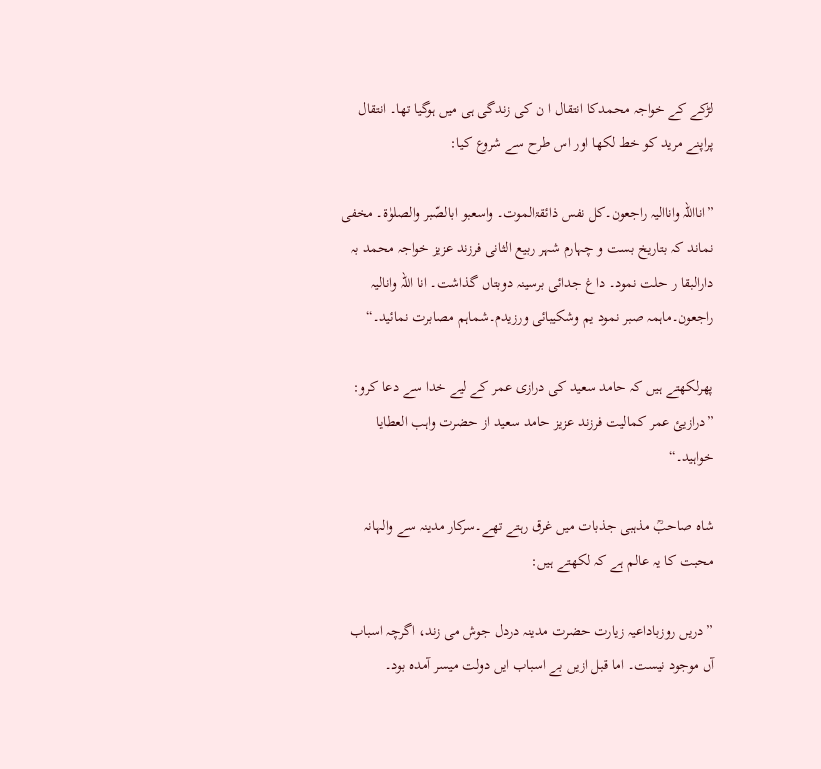لڑکے کے خواجہ محمدکا انتقال ا ن کی زندگی ہی میں ہوگیا تھا۔ انتقال پراپنے مرید کو خط لکھا اور اس طرح سے شروع کیا:

”انااللہ واناالیہ راجعون۔کل نفس ذائقۃالموت۔ واسعبو ابالصّبر والصلوٰۃ۔ مخفی نماند کہ بتاریخ بست و چہارم شہر ربیع الثانی فرزند عزیز خواجہ محمد بہ دارالبقا ر حلت نمود۔ داغ جدائی برسینہ دوبتاں گذاشت۔ انا اللہ وانالیہ راجعون۔ماہمہ صبر نمود یم وشکیبائی ورزیدم۔شماہم مصابرت نمائید۔“

پھرلکھتے ہیں کہ حامد سعید کی درازی عمر کے لیے خدا سے دعا کرو: ”درازیئ عمر کمالیت فرزند عزیز حامد سعید از حضرت واہب العطایا خواہید۔“

شاہ صاحبؒ مذہبی جذبات میں غرق رہتے تھے۔سرکار مدینہ سے والہانہ محبت کا یہ عالم ہے کہ لکھتے ہیں:

”دریں روزباداعیہ زیارت حضرت مدینہ دردل جوش می زند، اگرچہ اسباب آں موجود نیست۔ اما قبل ازیں بے اسباب ایں دولت میسر آمدہ بود۔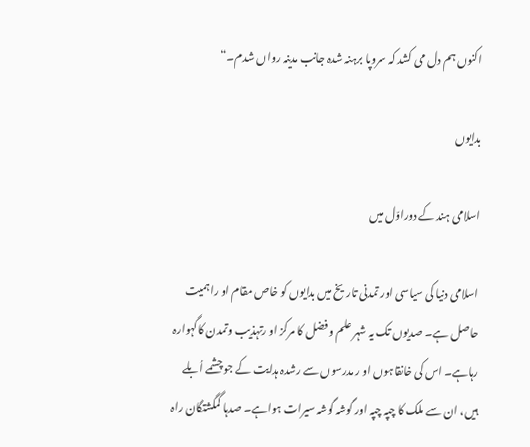اکنوں ہم دل می کشد کہ سروپا برہنہ شدہ جانب مدینہ رواں شدم۔“

بدایوں

اسلامی ہند کے دوراوّل میں

اسلامی دنیا کی سیاسی اور تمدنی تاریخ میں بدایوں کو خاص مقام او راہمیت حاصل ہے۔ صدیوں تک یہ شہر علم وفضل کا مرکز او رتہذیب وتمدن کاگہوارہ رہاہے۔ اس کی خانقاہوں او ر مدرسوں سے رشدہ ہدایت کے جو چشمے اُبلے ہیں، ان سے ملک کا چپہ چپہ اور گوشہ گوشہ سیرات ہواہے۔ صدہا گمگشتگان راہ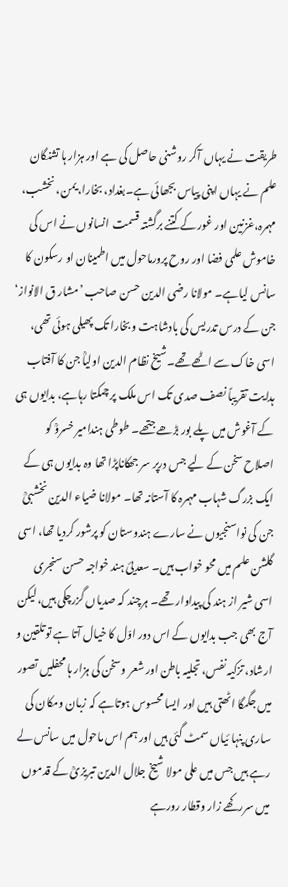طریقت نے یہاں آکر روشنی حاصل کی ہے اور ہزار ہا تشنگان علم نے یہاں اپنی پیاس بجھائی ہے۔بغداد، بخارا، یمن، نخشب، مہمرہ،غزنین اور غور کے کتنے برگشتہ قسمت انسانوں نے اس کی خاموش علمی فضا اور روح پرورماحول میں اطمینان او رسکون کا سانس لیاہے۔ مولانا رضی الدین حسن صاحب ’مشار ق الانواز‘ جن کے درس تدریس کی بادشاہت وبخارا تک پھیلی ہوئی تھی، اسی خاک سے اٹھے تھے۔شیخ نظام الدین اولیاؒ جن کا آفتاب ہدایت تقریباً نصف صدی تک اس ملک پر چمکتا رہاہے، بدایوں ہی کے آغوش میں پلے بور بڑھے جتھے۔ طوطی ہندامیر خسروؒ کو اصلاح سخن کے لیے جس درپر سر جھکاناپڑا تھا وہ بدایوں ہی کے ایک بزرگ شہاب مہمرہ کا آستانہ تھا۔ مولانا ضیاء الدین نخشبیؒ جن کی نواسنجیوں نے سارے ہندوستان کو پرشور کردیا تھا، اسی گلشن علم میں محو خواب ہیں۔ سعدیئ ہند خواجہ حسن سنجری اسی شیر از ہند کی پیداوار تھے۔ ہرچند کہ صدیاں گزرچکی ہیں، لیکن آج بھی جب بدایوں کے اس دور اوّل کا خیال آتا ہے توتلقین و ارشاد، تزکیہ نفس، تجلیہ باطن اور شعر وسخن کی ہزار ہا محفلیں تصور میں جگمگا اٹھتی ہیں اور ایسا محسوس ہوتاہے کہ زبان ومکان کی ساری پنہا ئیاں سمٹ گئی ہیں اور ہم اس ماحول میں سانس لے رہے ہیں جس میں علی مولا شیخ جلال الدین تبریزیؒ کے قدموں میں سررکھے زار وقطار رورہے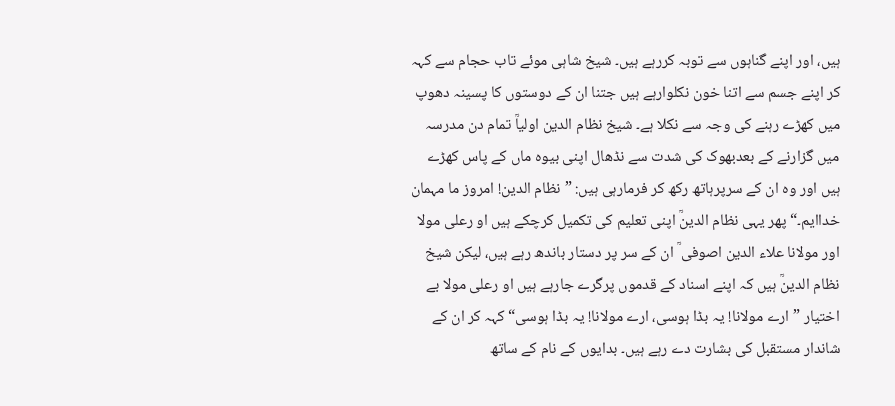ہیں، اور اپنے گناہوں سے توبہ کررہے ہیں۔ شیخ شاہی موئے تاب حجام سے کہہ کر اپنے جسم سے اتنا خون نکلوارہے ہیں جتنا ان کے دوستوں کا پسینہ دھوپ میں کھڑے رہنے کی وجہ سے نکلا ہے۔ شیخ نظام الدین اولیاؒ تمام دن مدرسہ میں گزارنے کے بعدبھوک کی شدت سے نڈھال اپنی بیوہ ماں کے پاس کھڑے ہیں اور وہ ان کے سرپرہاتھ رکھ کر فرمارہی ہیں: ”نظام الدین! امروز ما مہمان خداایم۔“ پھر یہی نظام الدینؒ اپنی تعلیم کی تکمیل کرچکے ہیں او رعلی مولا اور مولانا علاء الدین اصوفی ؒ ان کے سر پر دستار باندھ رہے ہیں، لیکن شیخ نظام الدینؒ ہیں کہ اپنے اسناد کے قدموں پرگرے جارہے ہیں او رعلی مولا بے اختیار ”ارے مولانا! یہ بڈا ہوسی، ارے مولانا! یہ بڈا ہوسی“ کہہ کر ان کے شاندار مستقبل کی بشارت دے رہے ہیں۔ بدایوں کے نام کے ساتھ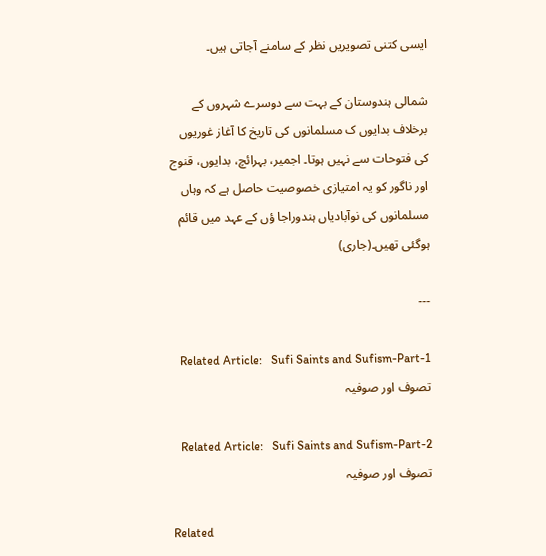ایسی کتنی تصویریں نظر کے سامنے آجاتی ہیں۔

شمالی ہندوستان کے بہت سے دوسرے شہروں کے برخلاف بدایوں ک مسلمانوں کی تاریخ کا آغاز غوریوں کی فتوحات سے نہیں ہوتا۔ اجمیر، بہرائچ، بدایوں، قنوج اور ناگور کو یہ امتیازی خصوصیت حاصل ہے کہ وہاں مسلمانوں کی نوآبادیاں ہندوراجا ؤں کے عہد میں قائم ہوگئی تھیں۔(جاری)

---

Related Article:   Sufi Saints and Sufism-Part-1 تصوف اور صوفیہ

Related Article:   Sufi Saints and Sufism-Part-2 تصوف اور صوفیہ

Related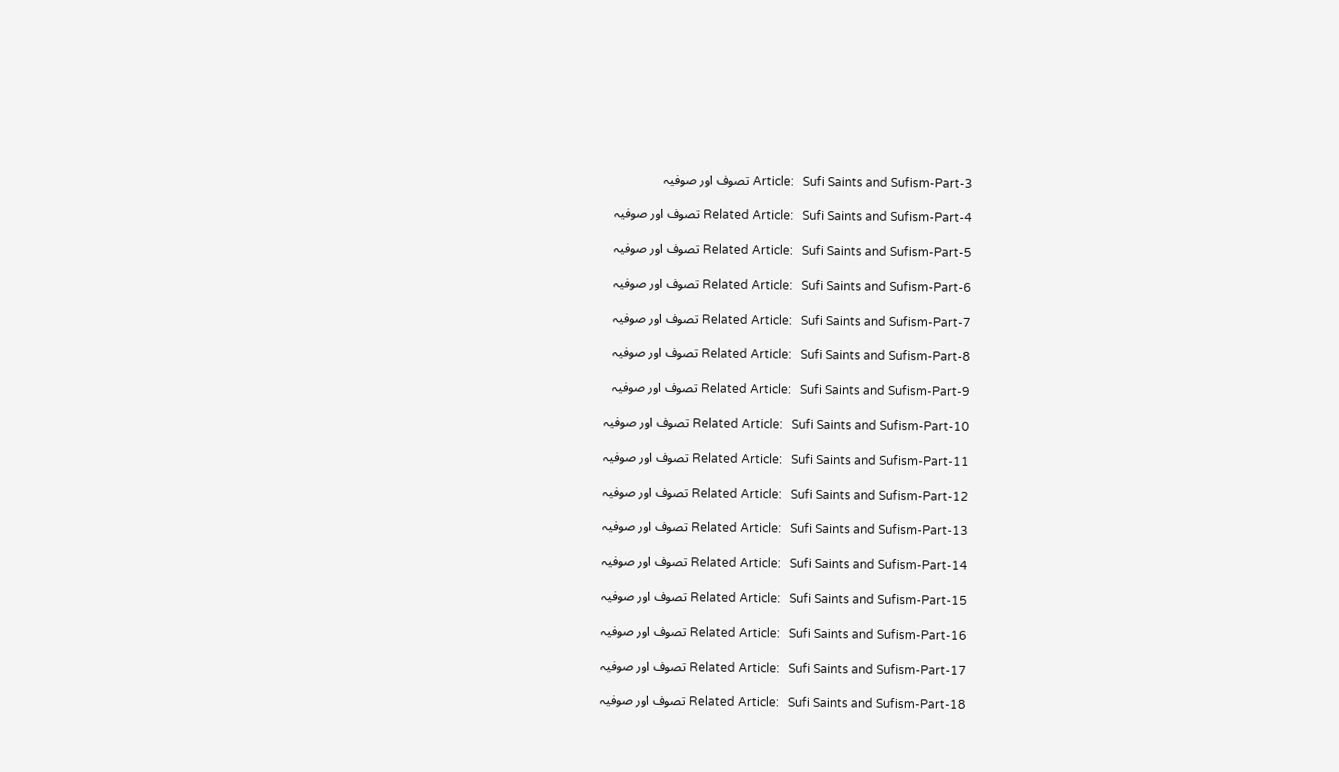Article:   Sufi Saints and Sufism-Part-3 تصوف اور صوفیہ

Related Article:   Sufi Saints and Sufism-Part-4 تصوف اور صوفیہ

Related Article:   Sufi Saints and Sufism-Part-5 تصوف اور صوفیہ

Related Article:   Sufi Saints and Sufism-Part-6 تصوف اور صوفیہ

Related Article:   Sufi Saints and Sufism-Part-7 تصوف اور صوفیہ

Related Article:   Sufi Saints and Sufism-Part-8 تصوف اور صوفیہ

Related Article:   Sufi Saints and Sufism-Part-9 تصوف اور صوفیہ

Related Article:   Sufi Saints and Sufism-Part-10 تصوف اور صوفیہ

Related Article:   Sufi Saints and Sufism-Part-11 تصوف اور صوفیہ

Related Article:   Sufi Saints and Sufism-Part-12 تصوف اور صوفیہ

Related Article:   Sufi Saints and Sufism-Part-13 تصوف اور صوفیہ

Related Article:   Sufi Saints and Sufism-Part-14 تصوف اور صوفیہ

Related Article:   Sufi Saints and Sufism-Part-15 تصوف اور صوفیہ

Related Article:   Sufi Saints and Sufism-Part-16 تصوف اور صوفیہ

Related Article:   Sufi Saints and Sufism-Part-17 تصوف اور صوفیہ

Related Article:   Sufi Saints and Sufism-Part-18 تصوف اور صوفیہ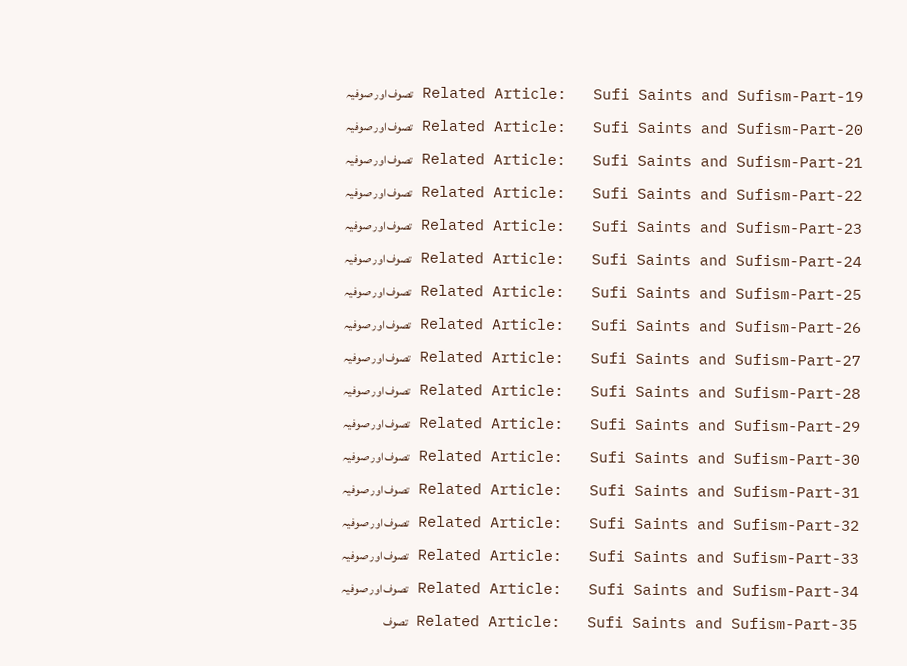Related Article:   Sufi Saints and Sufism-Part-19 تصوف اور صوفیہ

Related Article:   Sufi Saints and Sufism-Part-20 تصوف اور صوفیہ

Related Article:   Sufi Saints and Sufism-Part-21 تصوف اور صوفیہ

Related Article:   Sufi Saints and Sufism-Part-22 تصوف اور صوفیہ

Related Article:   Sufi Saints and Sufism-Part-23 تصوف اور صوفیہ

Related Article:   Sufi Saints and Sufism-Part-24 تصوف اور صوفیہ

Related Article:   Sufi Saints and Sufism-Part-25 تصوف اور صوفیہ

Related Article:   Sufi Saints and Sufism-Part-26 تصوف اور صوفیہ

Related Article:   Sufi Saints and Sufism-Part-27 تصوف اور صوفیہ

Related Article:   Sufi Saints and Sufism-Part-28 تصوف اور صوفیہ

Related Article:   Sufi Saints and Sufism-Part-29 تصوف اور صوفیہ

Related Article:   Sufi Saints and Sufism-Part-30 تصوف اور صوفیہ

Related Article:   Sufi Saints and Sufism-Part-31 تصوف اور صوفیہ

Related Article:   Sufi Saints and Sufism-Part-32 تصوف اور صوفیہ

Related Article:   Sufi Saints and Sufism-Part-33 تصوف اور صوفیہ

Related Article:   Sufi Saints and Sufism-Part-34 تصوف اور صوفیہ

Related Article:   Sufi Saints and Sufism-Part-35 تصوف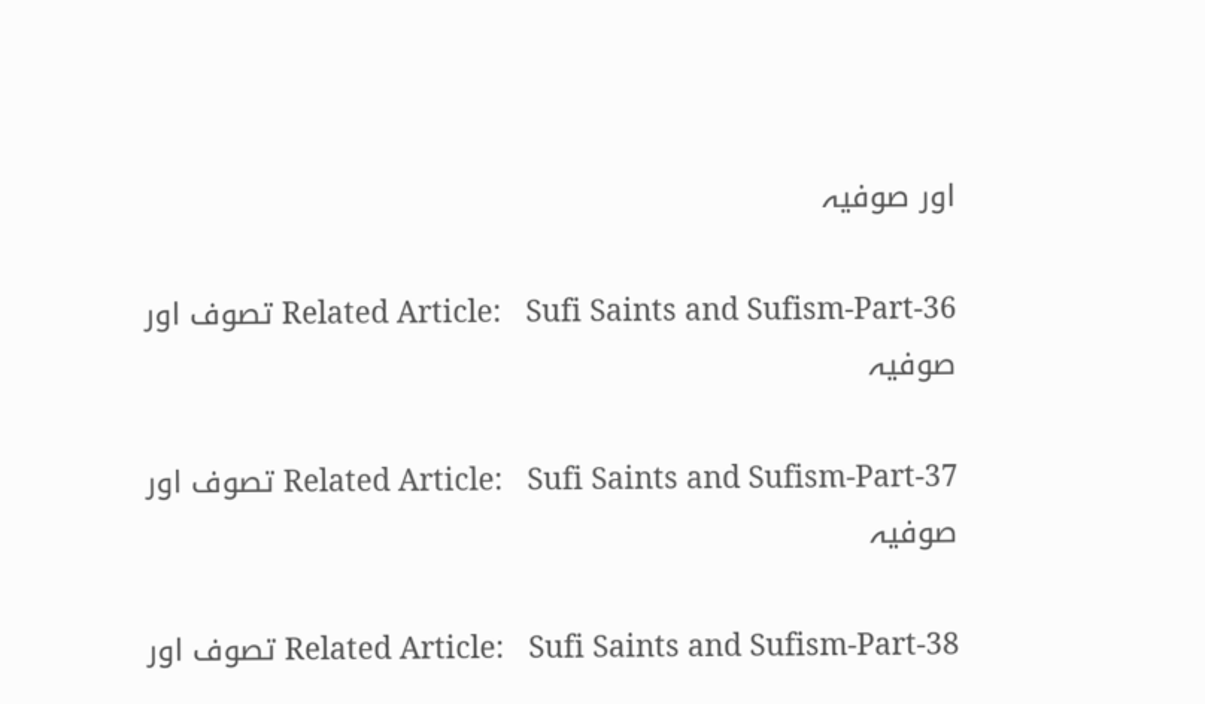اور صوفیہ

Related Article:   Sufi Saints and Sufism-Part-36 تصوف اور صوفیہ

Related Article:   Sufi Saints and Sufism-Part-37 تصوف اور صوفیہ

Related Article:   Sufi Saints and Sufism-Part-38 تصوف اور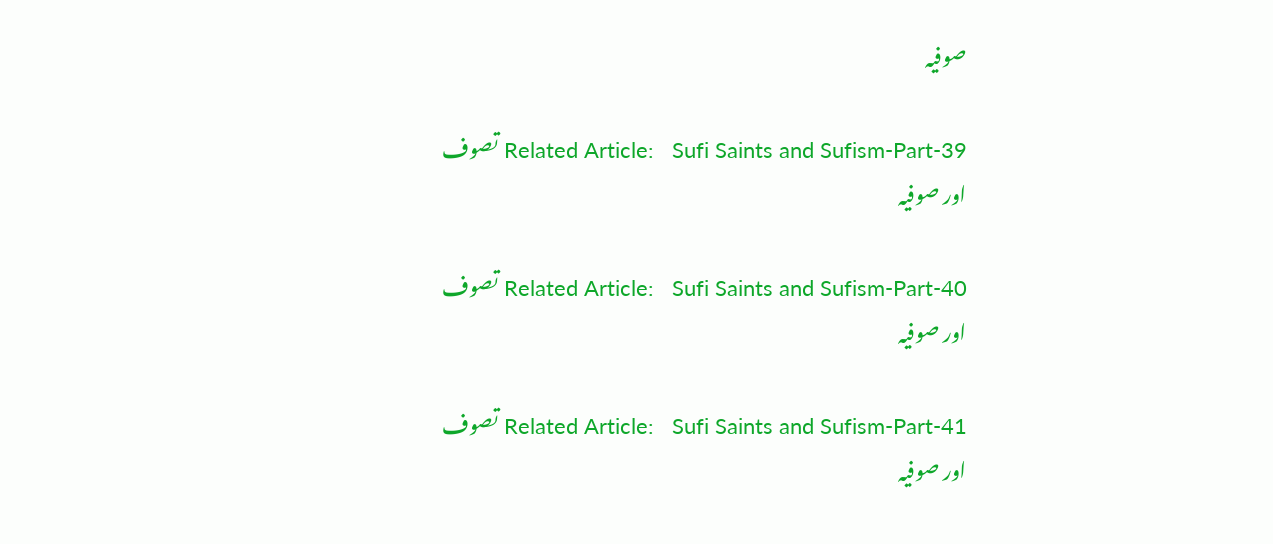صوفیہ

Related Article:   Sufi Saints and Sufism-Part-39 تصوف اور صوفیہ

Related Article:   Sufi Saints and Sufism-Part-40 تصوف اور صوفیہ

Related Article:   Sufi Saints and Sufism-Part-41 تصوف اور صوفیہ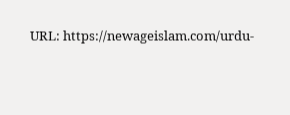URL: https://newageislam.com/urdu-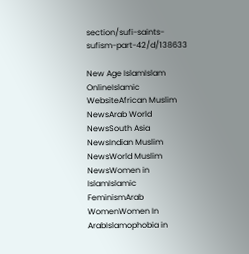section/sufi-saints-sufism-part-42/d/138633

New Age IslamIslam OnlineIslamic WebsiteAfrican Muslim NewsArab World NewsSouth Asia NewsIndian Muslim NewsWorld Muslim NewsWomen in IslamIslamic FeminismArab WomenWomen In ArabIslamophobia in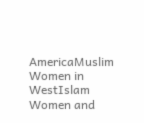AmericaMuslim Women in WestIslam Women and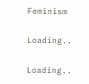Feminism

Loading..

Loading..